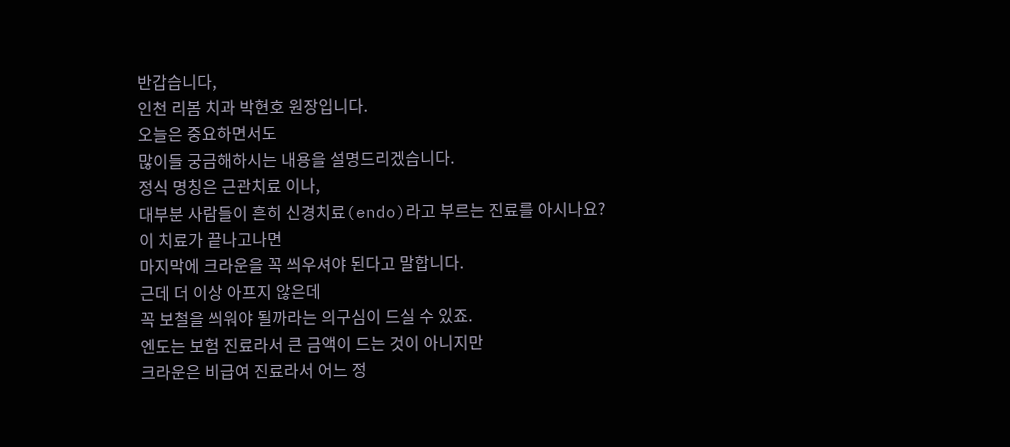반갑습니다,
인천 리봄 치과 박현호 원장입니다.
오늘은 중요하면서도
많이들 궁금해하시는 내용을 설명드리겠습니다.
정식 명칭은 근관치료 이나,
대부분 사람들이 흔히 신경치료(endo)라고 부르는 진료를 아시나요?
이 치료가 끝나고나면
마지막에 크라운을 꼭 씌우셔야 된다고 말합니다.
근데 더 이상 아프지 않은데
꼭 보철을 씌워야 될까라는 의구심이 드실 수 있죠.
엔도는 보험 진료라서 큰 금액이 드는 것이 아니지만
크라운은 비급여 진료라서 어느 정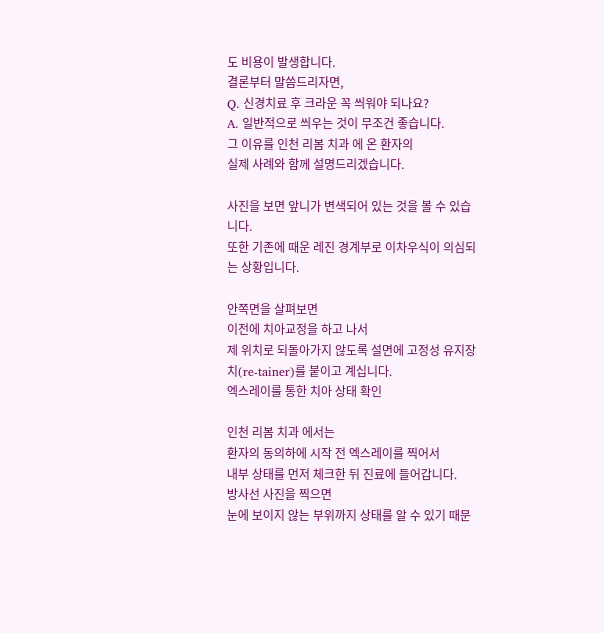도 비용이 발생합니다.
결론부터 말씀드리자면,
Q. 신경치료 후 크라운 꼭 씌워야 되나요?
A. 일반적으로 씌우는 것이 무조건 좋습니다.
그 이유를 인천 리봄 치과 에 온 환자의
실제 사례와 함께 설명드리겠습니다.

사진을 보면 앞니가 변색되어 있는 것을 볼 수 있습니다.
또한 기존에 때운 레진 경계부로 이차우식이 의심되는 상황입니다.

안쪽면을 살펴보면
이전에 치아교정을 하고 나서
제 위치로 되돌아가지 않도록 설면에 고정성 유지장치(re-tainer)를 붙이고 계십니다.
엑스레이를 통한 치아 상태 확인

인천 리봄 치과 에서는
환자의 동의하에 시작 전 엑스레이를 찍어서
내부 상태를 먼저 체크한 뒤 진료에 들어갑니다.
방사선 사진을 찍으면
눈에 보이지 않는 부위까지 상태를 알 수 있기 때문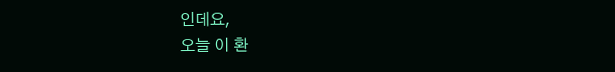인데요,
오늘 이 환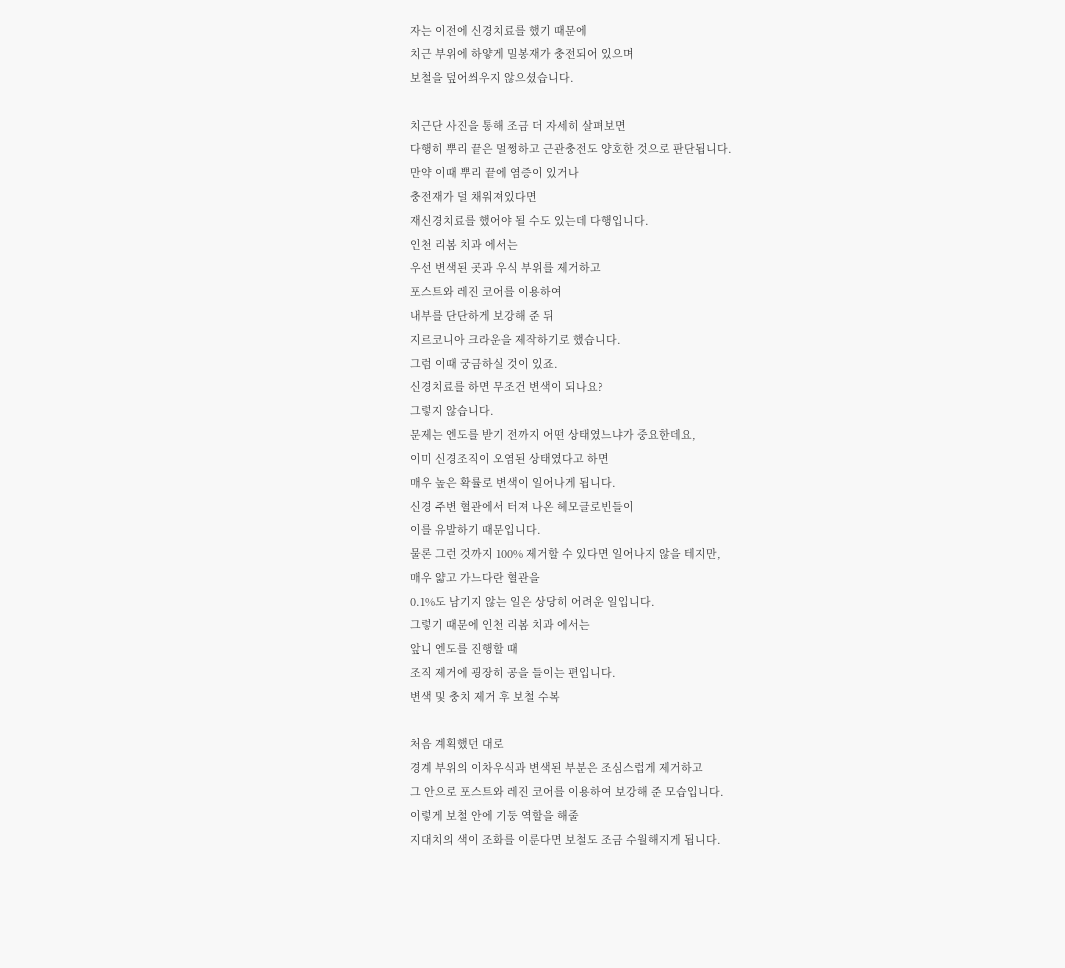자는 이전에 신경치료를 했기 때문에
치근 부위에 하얗게 밀봉재가 충전되어 있으며
보철을 덮어씌우지 않으셨습니다.

치근단 사진을 통해 조금 더 자세히 살펴보면
다행히 뿌리 끝은 멀쩡하고 근관충전도 양호한 것으로 판단됩니다.
만약 이때 뿌리 끝에 염증이 있거나
충전재가 덜 채워져있다면
재신경치료를 했어야 될 수도 있는데 다행입니다.
인천 리봄 치과 에서는
우선 변색된 곳과 우식 부위를 제거하고
포스트와 레진 코어를 이용하여
내부를 단단하게 보강해 준 뒤
지르코니아 크라운을 제작하기로 했습니다.
그럼 이때 궁금하실 것이 있죠.
신경치료를 하면 무조건 변색이 되나요?
그렇지 않습니다.
문제는 엔도를 받기 전까지 어떤 상태였느냐가 중요한데요,
이미 신경조직이 오염된 상태였다고 하면
매우 높은 확률로 변색이 일어나게 됩니다.
신경 주변 혈관에서 터져 나온 헤모글로빈들이
이를 유발하기 때문입니다.
물론 그런 것까지 100% 제거할 수 있다면 일어나지 않을 테지만,
매우 얇고 가느다란 혈관을
0.1%도 남기지 않는 일은 상당히 어려운 일입니다.
그렇기 때문에 인천 리봄 치과 에서는
앞니 엔도를 진행할 때
조직 제거에 굉장히 공을 들이는 편입니다.
변색 및 충치 제거 후 보철 수복

처음 계획했던 대로
경계 부위의 이차우식과 변색된 부분은 조심스럽게 제거하고
그 안으로 포스트와 레진 코어를 이용하여 보강해 준 모습입니다.
이렇게 보철 안에 기둥 역할을 해줄
지대치의 색이 조화를 이룬다면 보철도 조금 수월해지게 됩니다.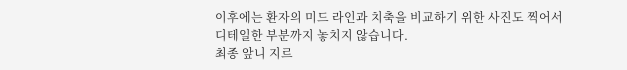이후에는 환자의 미드 라인과 치축을 비교하기 위한 사진도 찍어서
디테일한 부분까지 놓치지 않습니다.
최종 앞니 지르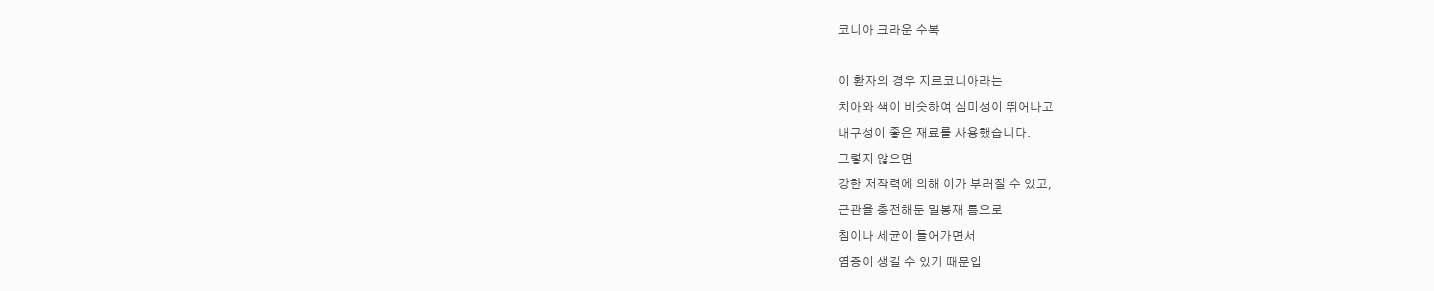코니아 크라운 수복

이 환자의 경우 지르코니아라는
치아와 색이 비슷하여 심미성이 뛰어나고
내구성이 좋은 재료를 사용했습니다.
그렇지 않으면
강한 저작력에 의해 이가 부러질 수 있고,
근관을 충전해둔 밀봉재 틈으로
침이나 세균이 들어가면서
염증이 생길 수 있기 때문입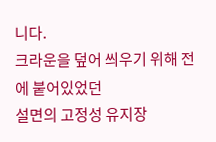니다.
크라운을 덮어 씌우기 위해 전에 붙어있었던
설면의 고정성 유지장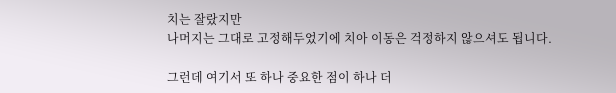치는 잘랐지만
나머지는 그대로 고정해두었기에 치아 이동은 걱정하지 않으셔도 됩니다.

그런데 여기서 또 하나 중요한 점이 하나 더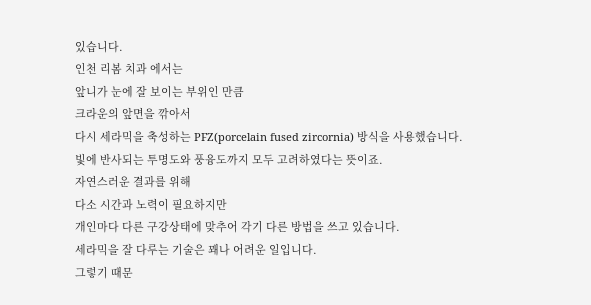있습니다.
인천 리봄 치과 에서는
앞니가 눈에 잘 보이는 부위인 만큼
크라운의 앞면을 깎아서
다시 세라믹을 축성하는 PFZ(porcelain fused zircornia) 방식을 사용했습니다.
빛에 반사되는 투명도와 풍융도까지 모두 고려하였다는 뜻이죠.
자연스러운 결과를 위해
다소 시간과 노력이 필요하지만
개인마다 다른 구강상태에 맞추어 각기 다른 방법을 쓰고 있습니다.
세라믹을 잘 다루는 기술은 꽤나 어려운 일입니다.
그렇기 때문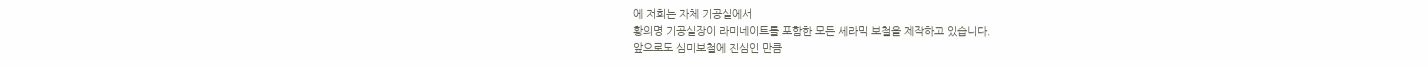에 저희는 자체 기공실에서
황의명 기공실장이 라미네이트를 포함한 모든 세라믹 보철을 제작하고 있습니다.
앞으로도 심미보철에 진심인 만큼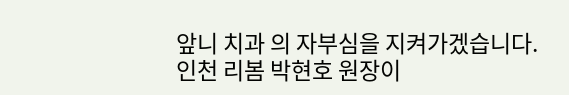앞니 치과 의 자부심을 지켜가겠습니다.
인천 리봄 박현호 원장이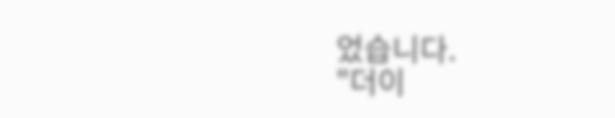었습니다.
"더이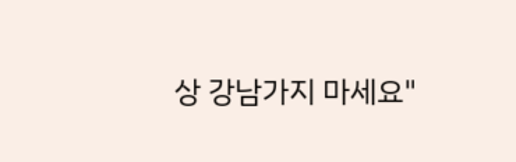상 강남가지 마세요"